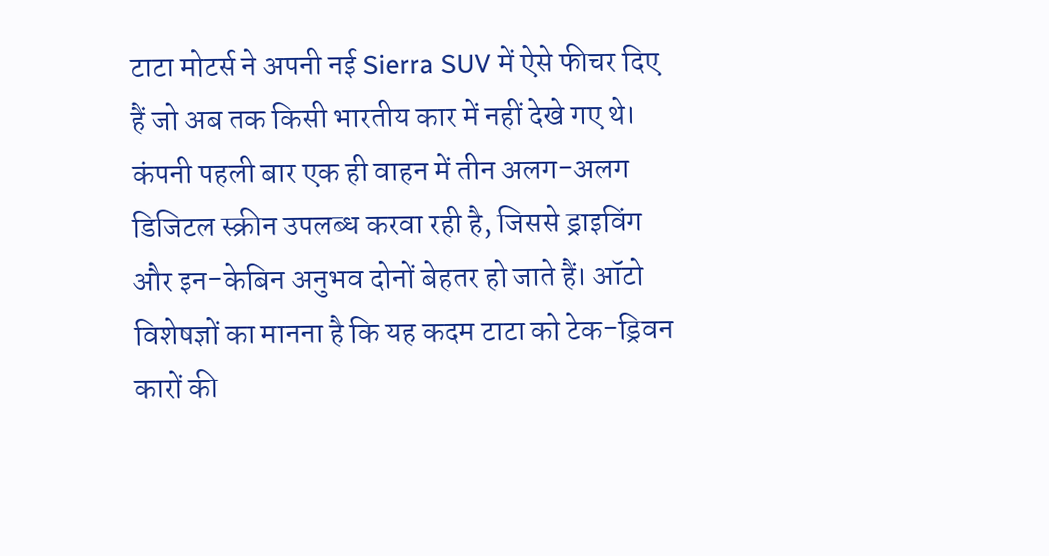टाटा मोटर्स ने अपनी नई Sierra SUV में ऐसे फीचर दिए हैं जो अब तक किसी भारतीय कार में नहीं देखे गए थे। कंपनी पहली बार एक ही वाहन में तीन अलग-अलग डिजिटल स्क्रीन उपलब्ध करवा रही है, जिससे ड्राइविंग और इन-केबिन अनुभव दोनों बेहतर हो जाते हैं। ऑटो विशेषज्ञों का मानना है कि यह कदम टाटा को टेक-ड्रिवन कारों की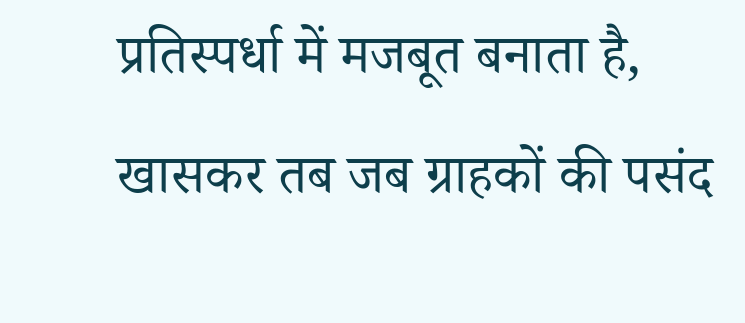प्रतिस्पर्धा में मजबूत बनाता है, खासकर तब जब ग्राहकों की पसंद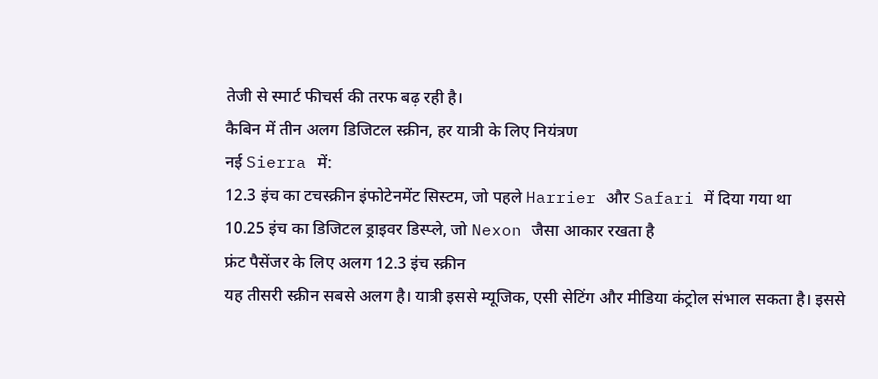तेजी से स्मार्ट फीचर्स की तरफ बढ़ रही है।
कैबिन में तीन अलग डिजिटल स्क्रीन, हर यात्री के लिए नियंत्रण
नई Sierra में:
12.3 इंच का टचस्क्रीन इंफोटेनमेंट सिस्टम, जो पहले Harrier और Safari में दिया गया था
10.25 इंच का डिजिटल ड्राइवर डिस्प्ले, जो Nexon जैसा आकार रखता है
फ्रंट पैसेंजर के लिए अलग 12.3 इंच स्क्रीन
यह तीसरी स्क्रीन सबसे अलग है। यात्री इससे म्यूजिक, एसी सेटिंग और मीडिया कंट्रोल संभाल सकता है। इससे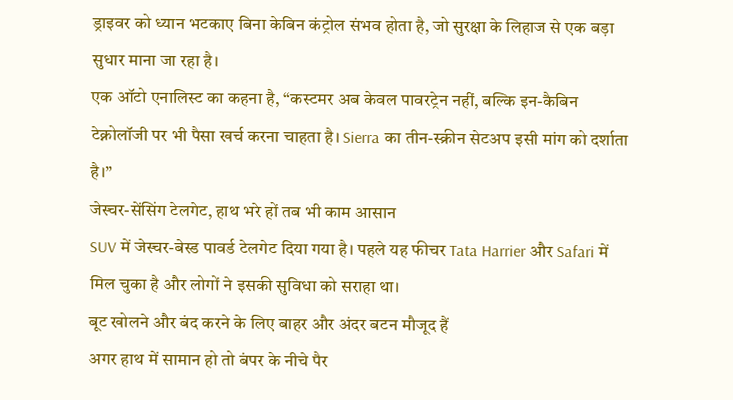ड्राइवर को ध्यान भटकाए बिना केबिन कंट्रोल संभव होता है, जो सुरक्षा के लिहाज से एक बड़ा सुधार माना जा रहा है।
एक ऑटो एनालिस्ट का कहना है, “कस्टमर अब केवल पावरट्रेन नहीं, बल्कि इन-कैबिन टेक्नोलॉजी पर भी पैसा खर्च करना चाहता है। Sierra का तीन-स्क्रीन सेटअप इसी मांग को दर्शाता है।”
जेस्चर-सेंसिंग टेलगेट, हाथ भरे हों तब भी काम आसान
SUV में जेस्चर-बेस्ड पावर्ड टेलगेट दिया गया है। पहले यह फीचर Tata Harrier और Safari में मिल चुका है और लोगों ने इसकी सुविधा को सराहा था।
बूट खोलने और बंद करने के लिए बाहर और अंदर बटन मौजूद हैं
अगर हाथ में सामान हो तो बंपर के नीचे पैर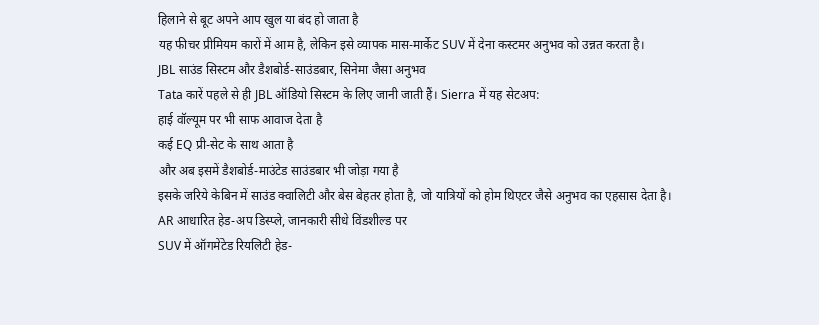हिलाने से बूट अपने आप खुल या बंद हो जाता है
यह फीचर प्रीमियम कारों में आम है, लेकिन इसे व्यापक मास-मार्केट SUV में देना कस्टमर अनुभव को उन्नत करता है।
JBL साउंड सिस्टम और डैशबोर्ड-साउंडबार, सिनेमा जैसा अनुभव
Tata कारें पहले से ही JBL ऑडियो सिस्टम के लिए जानी जाती हैं। Sierra में यह सेटअप:
हाई वॉल्यूम पर भी साफ आवाज देता है
कई EQ प्री-सेट के साथ आता है
और अब इसमें डैशबोर्ड-माउंटेड साउंडबार भी जोड़ा गया है
इसके जरिये केबिन में साउंड क्वालिटी और बेस बेहतर होता है, जो यात्रियों को होम थिएटर जैसे अनुभव का एहसास देता है।
AR आधारित हेड-अप डिस्प्ले, जानकारी सीधे विंडशील्ड पर
SUV में ऑगमेंटेड रियलिटी हेड-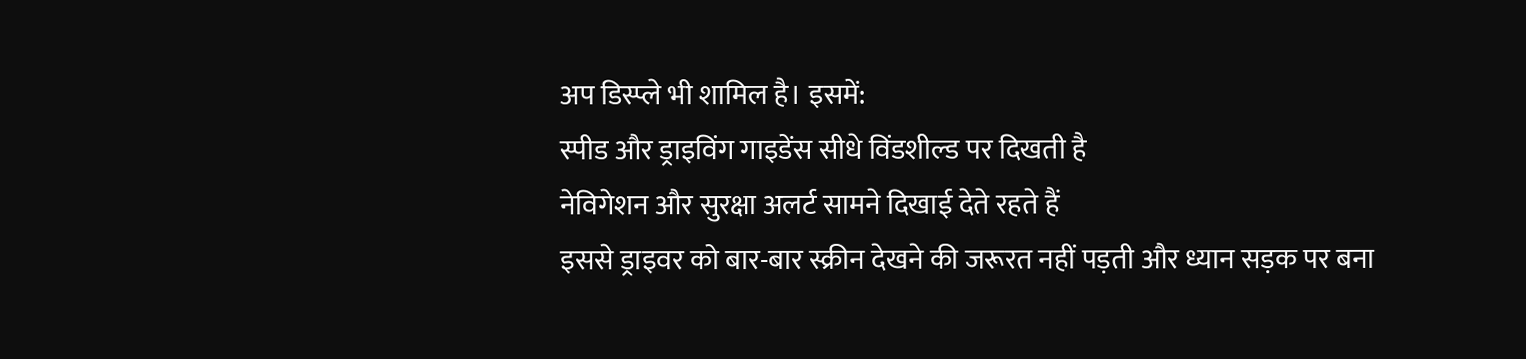अप डिस्प्ले भी शामिल है। इसमें:
स्पीड और ड्राइविंग गाइडेंस सीधे विंडशील्ड पर दिखती है
नेविगेशन और सुरक्षा अलर्ट सामने दिखाई देते रहते हैं
इससे ड्राइवर को बार-बार स्क्रीन देखने की जरूरत नहीं पड़ती और ध्यान सड़क पर बना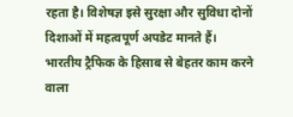रहता है। विशेषज्ञ इसे सुरक्षा और सुविधा दोनों दिशाओं में महत्वपूर्ण अपडेट मानते हैं।
भारतीय ट्रैफिक के हिसाब से बेहतर काम करने वाला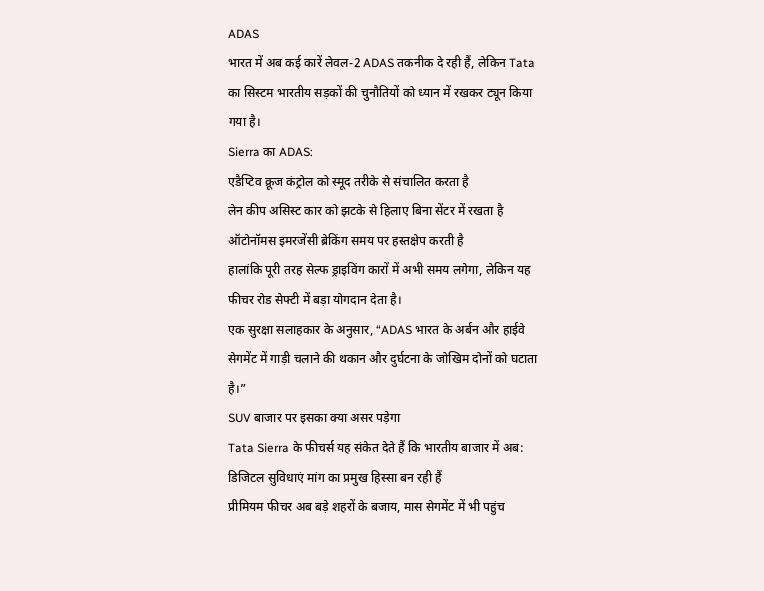ADAS
भारत में अब कई कारें लेवल-2 ADAS तकनीक दे रही हैं, लेकिन Tata का सिस्टम भारतीय सड़कों की चुनौतियों को ध्यान में रखकर ट्यून किया गया है।
Sierra का ADAS:
एडैप्टिव क्रूज कंट्रोल को स्मूद तरीके से संचालित करता है
लेन कीप असिस्ट कार को झटके से हिलाए बिना सेंटर में रखता है
ऑटोनॉमस इमरजेंसी ब्रेकिंग समय पर हस्तक्षेप करती है
हालांकि पूरी तरह सेल्फ ड्राइविंग कारों में अभी समय लगेगा, लेकिन यह फीचर रोड सेफ्टी में बड़ा योगदान देता है।
एक सुरक्षा सलाहकार के अनुसार, “ADAS भारत के अर्बन और हाईवे सेगमेंट में गाड़ी चलाने की थकान और दुर्घटना के जोखिम दोनों को घटाता है।”
SUV बाजार पर इसका क्या असर पड़ेगा
Tata Sierra के फीचर्स यह संकेत देते हैं कि भारतीय बाजार में अब:
डिजिटल सुविधाएं मांग का प्रमुख हिस्सा बन रही हैं
प्रीमियम फीचर अब बड़े शहरों के बजाय, मास सेगमेंट में भी पहुंच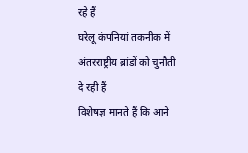रहे हैं
घरेलू कंपनियां तकनीक में अंतरराष्ट्रीय ब्रांडों को चुनौती दे रही हैं
विशेषज्ञ मानते हैं कि आने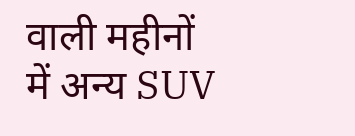वाली महीनों में अन्य SUV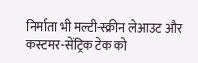निर्माता भी मल्टी-स्क्रीन लेआउट और कस्टमर-सेंट्रिक टेक को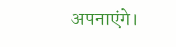अपनाएंगे।